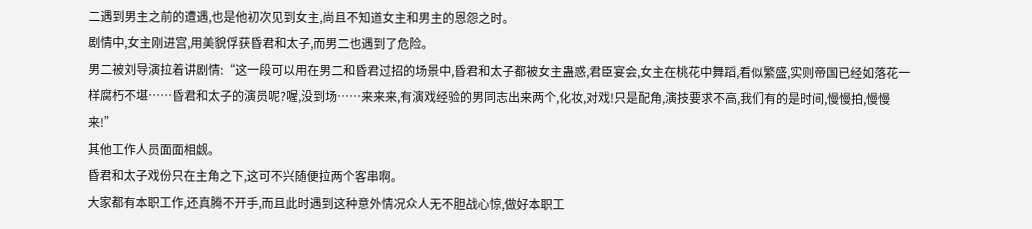二遇到男主之前的遭遇,也是他初次见到女主,尚且不知道女主和男主的恩怨之时。
剧情中,女主刚进宫,用美貌俘获昏君和太子,而男二也遇到了危险。
男二被刘导演拉着讲剧情:“这一段可以用在男二和昏君过招的场景中,昏君和太子都被女主蛊惑,君臣宴会,女主在桃花中舞蹈,看似繁盛,实则帝国已经如落花一样腐朽不堪……昏君和太子的演员呢?喔,没到场……来来来,有演戏经验的男同志出来两个,化妆,对戏!只是配角,演技要求不高,我们有的是时间,慢慢拍,慢慢来!”
其他工作人员面面相觑。
昏君和太子戏份只在主角之下,这可不兴随便拉两个客串啊。
大家都有本职工作,还真腾不开手,而且此时遇到这种意外情况众人无不胆战心惊,做好本职工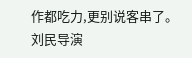作都吃力,更别说客串了。
刘民导演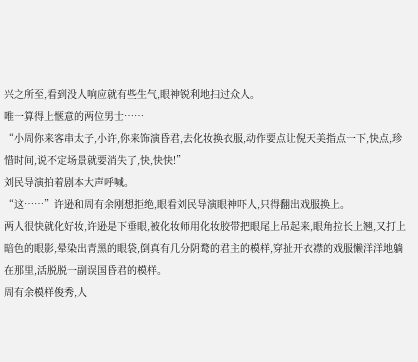兴之所至,看到没人响应就有些生气,眼神锐利地扫过众人。
唯一算得上惬意的两位男士……
“小周你来客串太子,小许,你来饰演昏君,去化妆换衣服,动作要点让倪天美指点一下,快点,珍惜时间,说不定场景就要消失了,快,快快!”
刘民导演拍着剧本大声呼喊。
“这……”许逊和周有余刚想拒绝,眼看刘民导演眼神吓人,只得翻出戏服换上。
两人很快就化好妆,许逊是下垂眼,被化妆师用化妆胶带把眼尾上吊起来,眼角拉长上翘,又打上暗色的眼影,晕染出青黑的眼袋,倒真有几分阴鹜的君主的模样,穿扯开衣襟的戏服懒洋洋地躺在那里,活脱脱一副误国昏君的模样。
周有余模样俊秀,人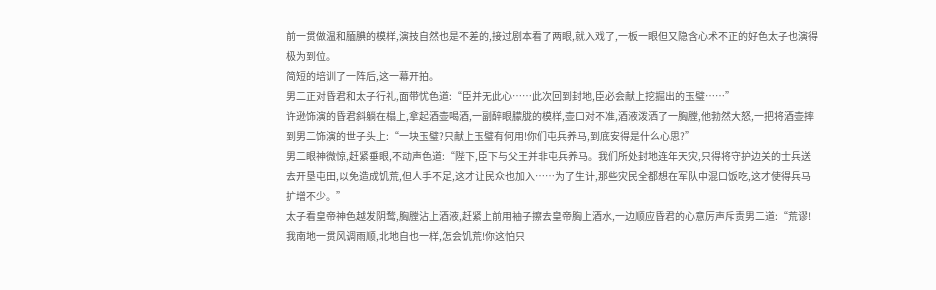前一贯做温和腼腆的模样,演技自然也是不差的,接过剧本看了两眼,就入戏了,一板一眼但又隐含心术不正的好色太子也演得极为到位。
简短的培训了一阵后,这一幕开拍。
男二正对昏君和太子行礼,面带忧色道:“臣并无此心……此次回到封地,臣必会献上挖掘出的玉璧……”
许逊饰演的昏君斜躺在榻上,拿起酒壶喝酒,一副醉眼朦胧的模样,壶口对不准,酒液泼洒了一胸膛,他勃然大怒,一把将酒壶摔到男二饰演的世子头上:“一块玉璧?只献上玉璧有何用!你们屯兵养马,到底安得是什么心思?”
男二眼神微惊,赶紧垂眼,不动声色道:“陛下,臣下与父王并非屯兵养马。我们所处封地连年天灾,只得将守护边关的士兵送去开垦屯田,以免造成饥荒,但人手不足,这才让民众也加入……为了生计,那些灾民全都想在军队中混口饭吃,这才使得兵马扩增不少。”
太子看皇帝神色越发阴鹜,胸膛沾上酒液,赶紧上前用袖子擦去皇帝胸上酒水,一边顺应昏君的心意厉声斥责男二道:“荒谬!我南地一贯风调雨顺,北地自也一样,怎会饥荒!你这怕只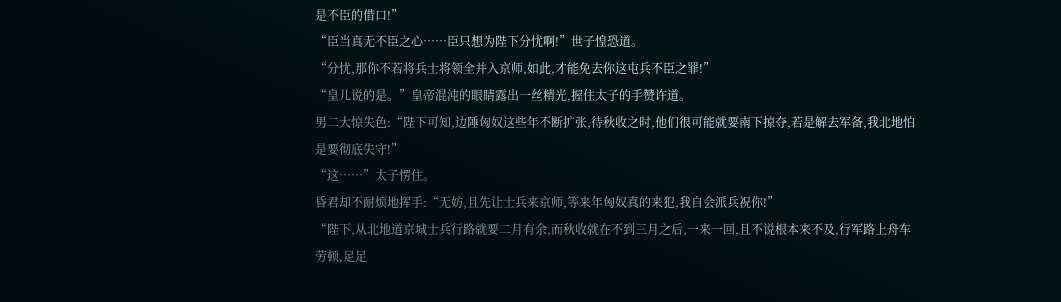是不臣的借口!”
“臣当真无不臣之心……臣只想为陛下分忧啊!”世子惶恐道。
“分忧,那你不若将兵士将领全并入京师,如此,才能免去你这屯兵不臣之罪!”
“皇儿说的是。”皇帝混沌的眼睛露出一丝精光,握住太子的手赞许道。
男二大惊失色:“陛下可知,边陲匈奴这些年不断扩张,待秋收之时,他们很可能就要南下掠夺,若是解去军备,我北地怕是要彻底失守!”
“这……”太子愣住。
昏君却不耐烦地挥手:“无妨,且先让士兵来京师,等来年匈奴真的来犯,我自会派兵祝你!”
“陛下,从北地道京城士兵行路就要二月有余,而秋收就在不到三月之后,一来一回,且不说根本来不及,行军路上舟车劳顿,足足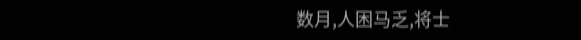数月,人困马乏,将士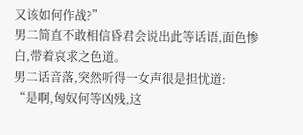又该如何作战?”
男二简直不敢相信昏君会说出此等话语,面色惨白,带着哀求之色道。
男二话音落,突然听得一女声很是担忧道:
“是啊,匈奴何等凶残,这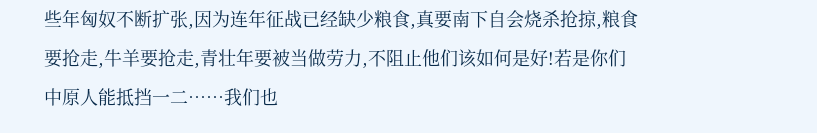些年匈奴不断扩张,因为连年征战已经缺少粮食,真要南下自会烧杀抢掠,粮食要抢走,牛羊要抢走,青壮年要被当做劳力,不阻止他们该如何是好!若是你们中原人能抵挡一二……我们也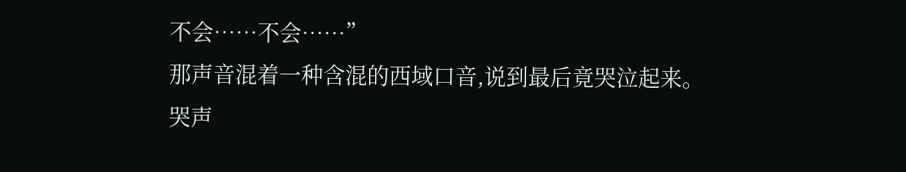不会……不会……”
那声音混着一种含混的西域口音,说到最后竟哭泣起来。
哭声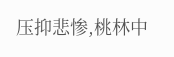压抑悲惨,桃林中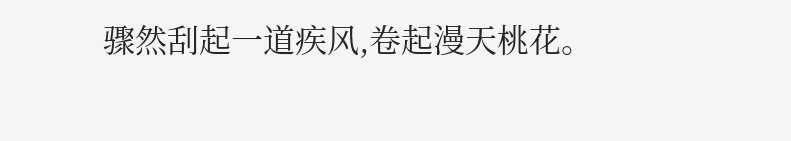骤然刮起一道疾风,卷起漫天桃花。